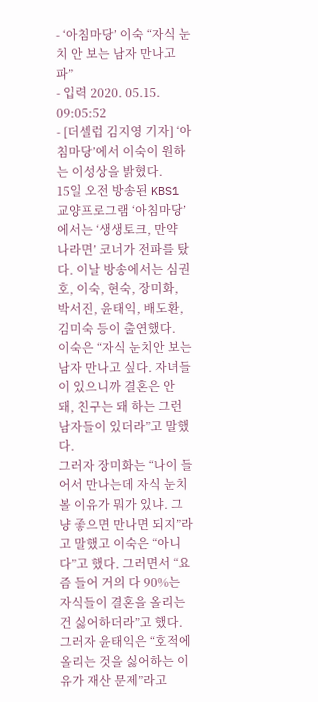- ‘아침마당’ 이숙 “자식 눈치 안 보는 남자 만나고파”
- 입력 2020. 05.15. 09:05:52
- [더셀럽 김지영 기자] ‘아침마당’에서 이숙이 원하는 이성상을 밝혔다.
15일 오전 방송된 KBS1 교양프로그램 ‘아침마당’에서는 ‘생생토크, 만약 나라면’ 코너가 전파를 탔다. 이날 방송에서는 심권호, 이숙, 현숙, 장미화, 박서진, 윤태익, 배도환, 김미숙 등이 출연했다.
이숙은 “자식 눈치안 보는 남자 만나고 싶다. 자녀들이 있으니까 결혼은 안 돼, 친구는 돼 하는 그런 남자들이 있더라”고 말했다.
그러자 장미화는 “나이 들어서 만나는데 자식 눈치 볼 이유가 뭐가 있냐. 그냥 좋으면 만나면 되지”라고 말했고 이숙은 “아니다”고 했다. 그러면서 “요즘 들어 거의 다 90%는 자식들이 결혼을 올리는 건 싫어하더라”고 했다. 그러자 윤태익은 “호적에 올리는 것을 싫어하는 이유가 재산 문제”라고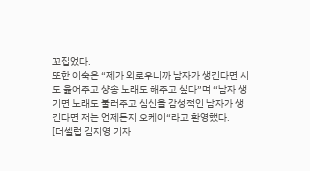꼬집었다.
또한 이숙은 “제가 외로우니까 남자가 생긴다면 시도 읊어주고 샹송 노래도 해주고 싶다”며 “남자 생기면 노래도 불러주고 심신을 감성적인 남자가 생긴다면 저는 언제든지 오케이“라고 환영했다.
[더셀럽 김지영 기자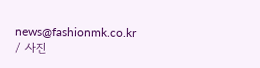news@fashionmk.co.kr / 사진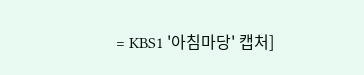= KBS1 '아침마당' 캡처]